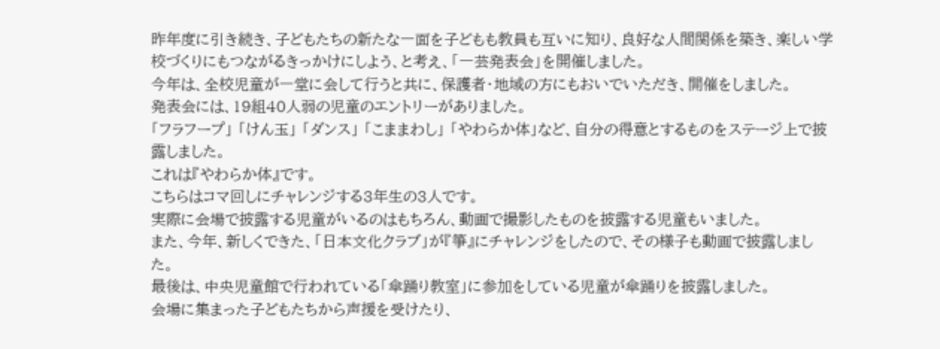昨年度に引き続き、子どもたちの新たな一面を子どもも教員も互いに知り、良好な人間関係を築き、楽しい学校づくりにもつながるきっかけにしよう、と考え、「一芸発表会」を開催しました。
今年は、全校児童が一堂に会して行うと共に、保護者・地域の方にもおいでいただき、開催をしました。
発表会には、19組40人弱の児童のエントリーがありました。
「フラフープ」 「けん玉」 「ダンス」 「こままわし」 「やわらか体」など、自分の得意とするものをステージ上で披露しました。
これは『やわらか体』です。
こちらはコマ回しにチャレンジする3年生の3人です。
実際に会場で披露する児童がいるのはもちろん、動画で撮影したものを披露する児童もいました。
また、今年、新しくできた、「日本文化クラブ」が『箏』にチャレンジをしたので、その様子も動画で披露しました。
最後は、中央児童館で行われている「傘踊り教室」に参加をしている児童が傘踊りを披露しました。
会場に集まった子どもたちから声援を受けたり、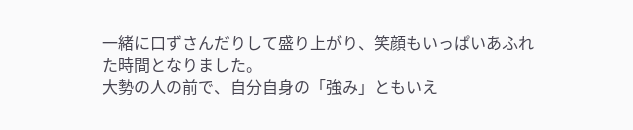一緒に口ずさんだりして盛り上がり、笑顔もいっぱいあふれた時間となりました。
大勢の人の前で、自分自身の「強み」ともいえ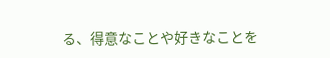る、得意なことや好きなことを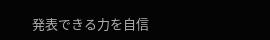発表できる力を自信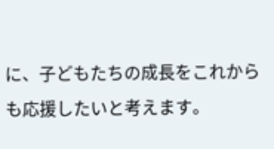に、子どもたちの成長をこれからも応援したいと考えます。